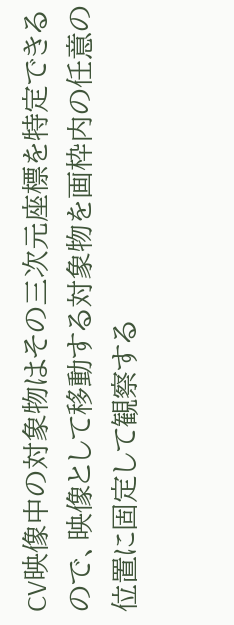CV映像中の対象物はその三次元座標を特定できるので、映像として移動する対象物を画枠内の任意の位置に固定して観察する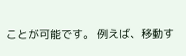ことが可能です。 例えば、移動す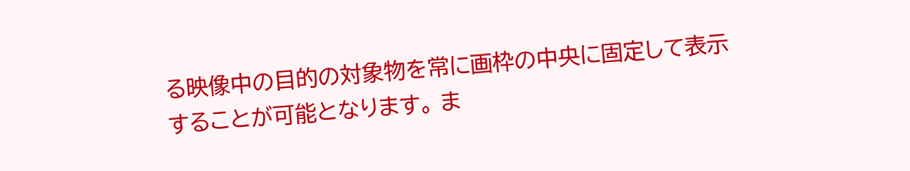る映像中の目的の対象物を常に画枠の中央に固定して表示することが可能となります。 ま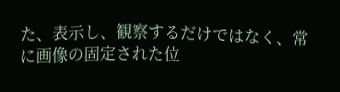た、表示し、観察するだけではなく、常に画像の固定された位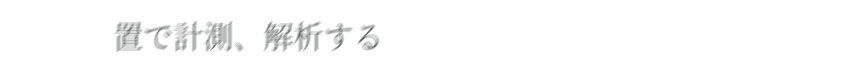置で計測、解析する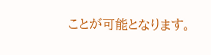ことが可能となります。